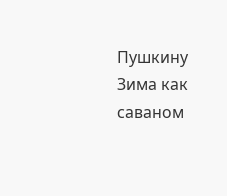Пушкину
Зима как саваном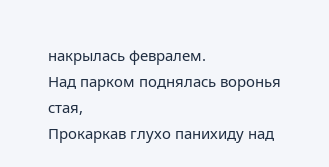накрылась февралем.
Над парком поднялась воронья стая,
Прокаркав глухо панихиду над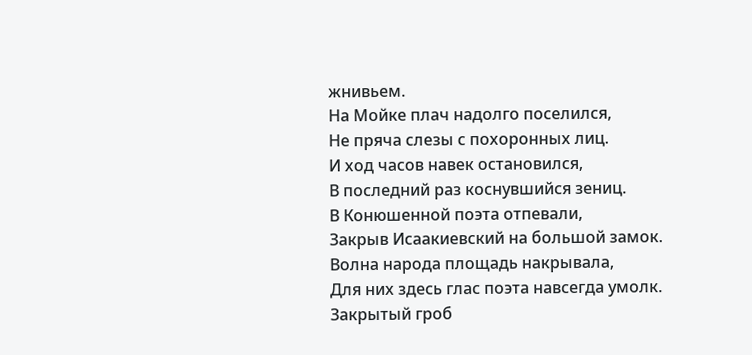жнивьем.
На Мойке плач надолго поселился,
Не пряча слезы с похоронных лиц.
И ход часов навек остановился,
В последний раз коснувшийся зениц.
В Конюшенной поэта отпевали,
Закрыв Исаакиевский на большой замок.
Волна народа площадь накрывала,
Для них здесь глас поэта навсегда умолк.
Закрытый гроб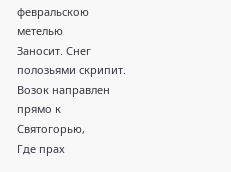февральскою метелью
Заносит. Снег полозьями скрипит.
Возок направлен прямо к Святогорью,
Где прах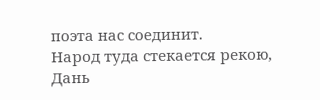поэта нас соединит.
Народ туда стекается рекою,
Дань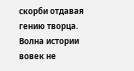скорби отдавая гению творца.
Волна истории вовек не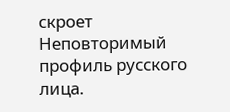скроет
Неповторимый профиль русского лица.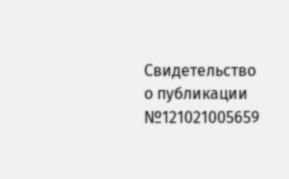Свидетельство о публикации №121021005659